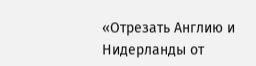«Отрезать Англию и Нидерланды от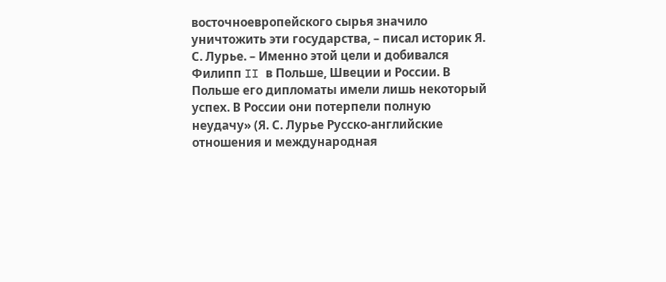восточноевропейского сырья значило уничтожить эти государства, – писал историк Я. С. Лурье. – Именно этой цели и добивался Филипп II в Польше, Швеции и России. В Польше его дипломаты имели лишь некоторый успех. В России они потерпели полную неудачу» (Я. С. Лурье Русско-английские отношения и международная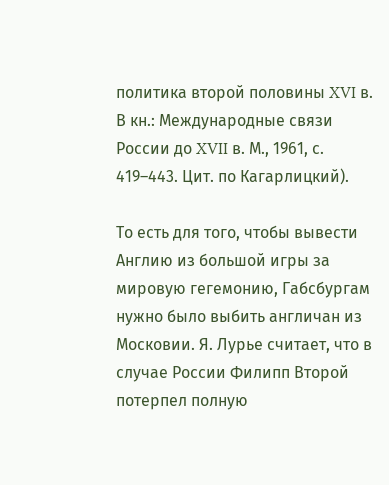политика второй половины XVI в. В кн.: Международные связи России до XVII в. М., 1961, с. 419–443. Цит. по Кагарлицкий).

То есть для того, чтобы вывести Англию из большой игры за мировую гегемонию, Габсбургам нужно было выбить англичан из Московии. Я. Лурье считает, что в случае России Филипп Второй потерпел полную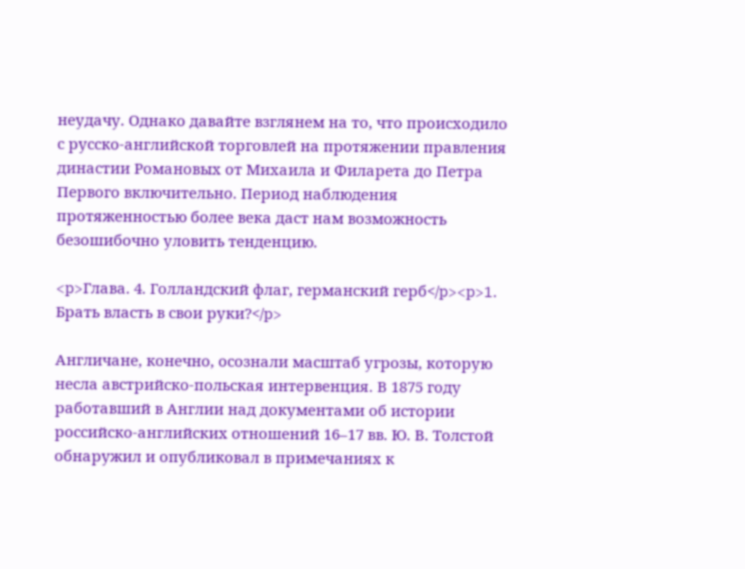неудачу. Однако давайте взглянем на то, что происходило с русско-английской торговлей на протяжении правления династии Романовых от Михаила и Филарета до Петра Первого включительно. Период наблюдения протяженностью более века даст нам возможность безошибочно уловить тенденцию.

<p>Глава. 4. Голландский флаг, германский герб</p><p>1. Брать власть в свои руки?</p>

Англичане, конечно, осознали масштаб угрозы, которую несла австрийско-польская интервенция. В 1875 году работавший в Англии над документами об истории российско-английских отношений 16–17 вв. Ю. В. Толстой обнаружил и опубликовал в примечаниях к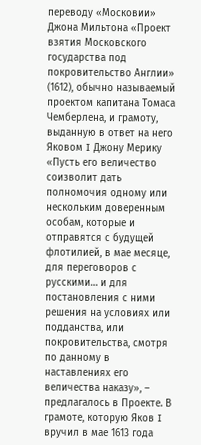переводу «Московии» Джона Мильтона «Проект взятия Московского государства под покровительство Англии» (1612), обычно называемый проектом капитана Томаса Чемберлена, и грамоту, выданную в ответ на него Яковом I Джону Мерику «Пусть его величество соизволит дать полномочия одному или нескольким доверенным особам, которые и отправятся с будущей флотилией, в мае месяце, для переговоров с русскими… и для постановления с ними решения на условиях или подданства, или покровительства, смотря по данному в наставлениях его величества наказу», – предлагалось в Проекте. В грамоте, которую Яков I вручил в мае 1613 года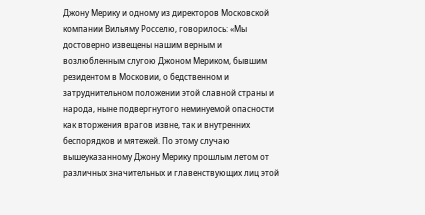Джону Мерику и одному из директоров Московской компании Вильяму Росселю, говорилось: «Мы достоверно извещены нашим верным и возлюбленным слугою Джоном Мериком, бывшим резидентом в Московии, о бедственном и затруднительном положении этой славной страны и народа, ныне подвергнутого неминуемой опасности как вторжения врагов извне, так и внутренних беспорядков и мятежей. По этому случаю вышеуказанному Джону Мерику прошлым летом от различных значительных и главенствующих лиц этой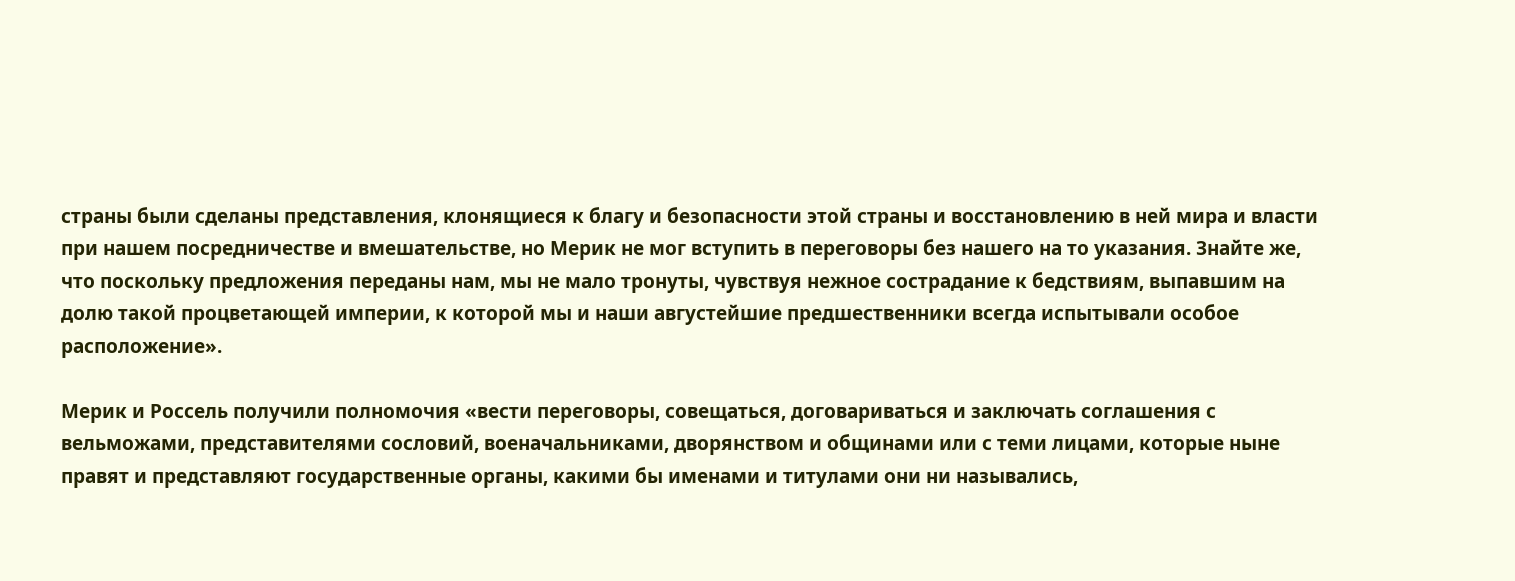страны были сделаны представления, клонящиеся к благу и безопасности этой страны и восстановлению в ней мира и власти при нашем посредничестве и вмешательстве, но Мерик не мог вступить в переговоры без нашего на то указания. Знайте же, что поскольку предложения переданы нам, мы не мало тронуты, чувствуя нежное сострадание к бедствиям, выпавшим на долю такой процветающей империи, к которой мы и наши августейшие предшественники всегда испытывали особое расположение».

Мерик и Россель получили полномочия «вести переговоры, совещаться, договариваться и заключать соглашения с вельможами, представителями сословий, военачальниками, дворянством и общинами или с теми лицами, которые ныне правят и представляют государственные органы, какими бы именами и титулами они ни назывались,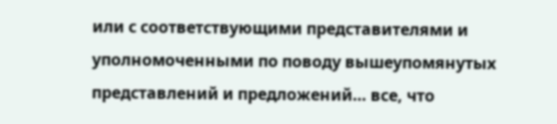или с соответствующими представителями и уполномоченными по поводу вышеупомянутых представлений и предложений… все, что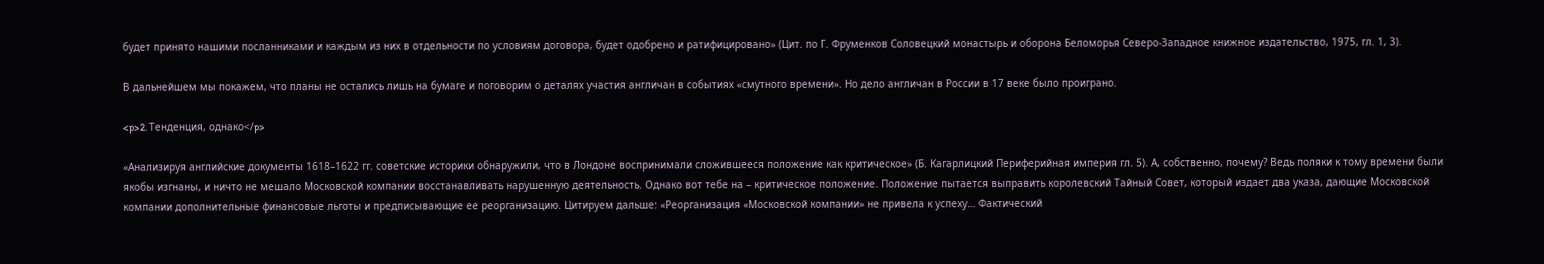будет принято нашими посланниками и каждым из них в отдельности по условиям договора, будет одобрено и ратифицировано» (Цит. по Г. Фруменков Соловецкий монастырь и оборона Беломорья Северо-Западное книжное издательство, 1975, гл. 1, 3).

В дальнейшем мы покажем, что планы не остались лишь на бумаге и поговорим о деталях участия англичан в событиях «смутного времени». Но дело англичан в России в 17 веке было проиграно.

<p>2. Тенденция, однако</p>

«Анализируя английские документы 1618–1622 гг. советские историки обнаружили, что в Лондоне воспринимали сложившееся положение как критическое» (Б. Кагарлицкий Периферийная империя гл. 5). А, собственно, почему? Ведь поляки к тому времени были якобы изгнаны, и ничто не мешало Московской компании восстанавливать нарушенную деятельность. Однако вот тебе на – критическое положение. Положение пытается выправить королевский Тайный Совет, который издает два указа, дающие Московской компании дополнительные финансовые льготы и предписывающие ее реорганизацию. Цитируем дальше: «Реорганизация «Московской компании» не привела к успеху… Фактический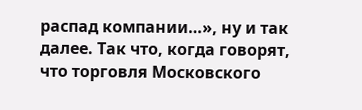распад компании…», ну и так далее. Так что, когда говорят, что торговля Московского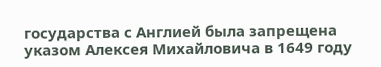государства с Англией была запрещена указом Алексея Михайловича в 1649 году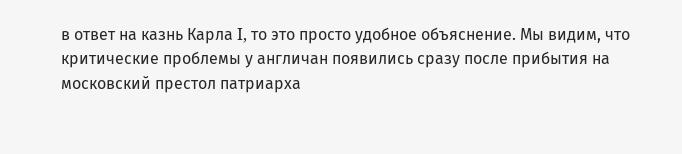в ответ на казнь Карла I, то это просто удобное объяснение. Мы видим, что критические проблемы у англичан появились сразу после прибытия на московский престол патриарха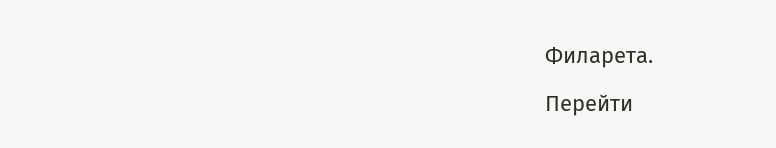Филарета.

Перейти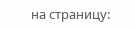на страницу: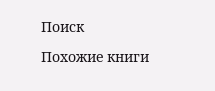Поиск

Похожие книги